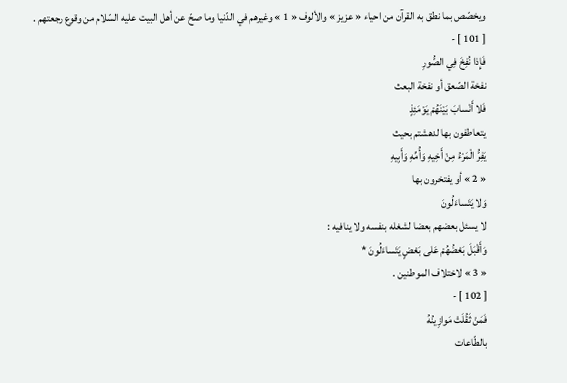ويخصّص بما نطق به القرآن من احياء « عزيز » والألوف « 1 » وغيرهم في الدّنيا وما صحّ عن أهل البيت عليه السّلام من وقوع رجعتهم .
[ 101 ] -
فَإِذا نُفِخَ فِي الصُّورِ
نفخة الصّعق أو نفخة البعث
فَلا أَنْسابَ بَيْنَهُمْ يَوْمَئِذٍ
يتعاطفون بها لدهشتم بحيث
يَفِرُّ الْمَرْءُ مِنْ أَخِيهِ وَأُمِّهِ وَأَبِيهِ
« 2 » أو يفتخرون بها
وَلا يَتَساءَلُونَ
لا يسئل بعضهم بعضا لشغله بنفسه ولا ينافيه :
وَأَقْبَلَ بَعْضُهُمْ عَلى بَعْضٍ يَتَساءَلُونَ *
« 3 » لاختلاف الموطنين .
[ 102 ] -
فَمَنْ ثَقُلَتْ مَوازِينُهُ
بالطّاعات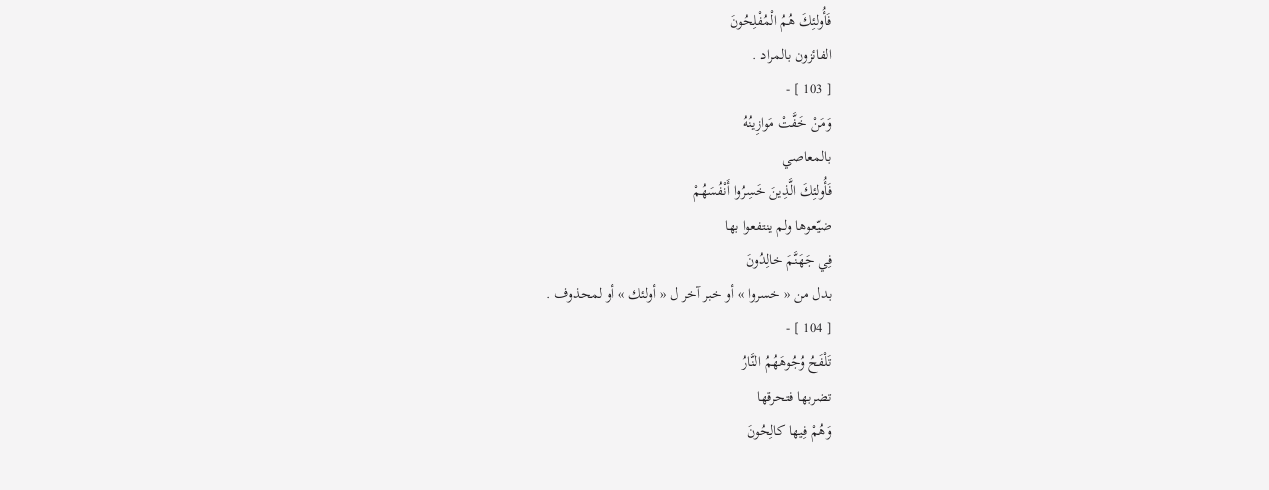فَأُولئِكَ هُمُ الْمُفْلِحُونَ
الفائزون بالمراد .
[ 103 ] -
وَمَنْ خَفَّتْ مَوازِينُهُ
بالمعاصي
فَأُولئِكَ الَّذِينَ خَسِرُوا أَنْفُسَهُمْ
ضيّعوها ولم ينتفعوا بها
فِي جَهَنَّمَ خالِدُونَ
بدل من « خسروا » أو خبر آخر ل « أولئك » أو لمحذوف .
[ 104 ] -
تَلْفَحُ وُجُوهَهُمُ النَّارُ
تضربها فتحرقها
وَهُمْ فِيها كالِحُونَ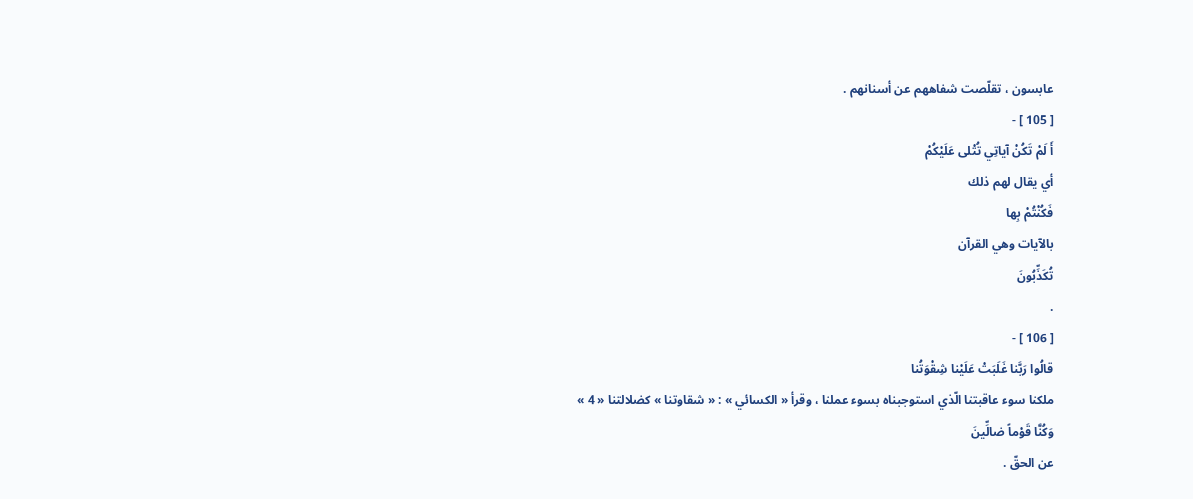عابسون ، تقلّصت شفاههم عن أسنانهم .
[ 105 ] -
أَ لَمْ تَكُنْ آياتِي تُتْلى عَلَيْكُمْ
أي يقال لهم ذلك
فَكُنْتُمْ بِها
بالآيات وهي القرآن
تُكَذِّبُونَ
.
[ 106 ] -
قالُوا رَبَّنا غَلَبَتْ عَلَيْنا شِقْوَتُنا
ملكنا سوء عاقبتنا الّذي استوجبناه بسوء عملنا ، وقرأ « الكسائي » : « شقاوتنا » كضلالتنا « 4 »
وَكُنَّا قَوْماً ضالِّينَ
عن الحقّ .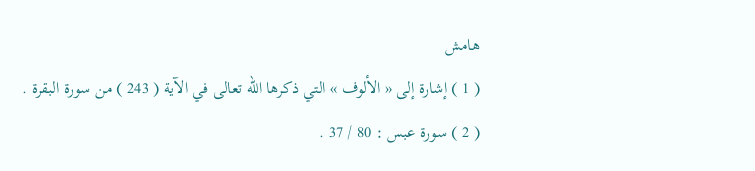هامش
( 1 ) إشارة إلى « الألوف » التي ذكرها اللّه تعالى في الآية ( 243 ) من سورة البقرة .
( 2 ) سورة عبس : 80 / 37 .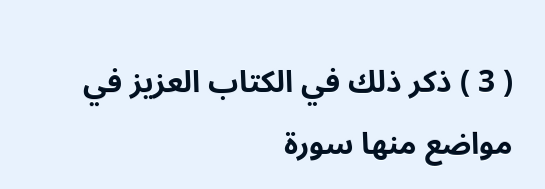( 3 ) ذكر ذلك في الكتاب العزيز في مواضع منها سورة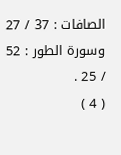الصافات : 37 / 27 وسورة الطور : 52 / 25 .
( 4 )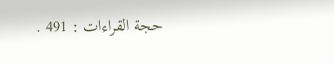حجة القراءات : 491 .